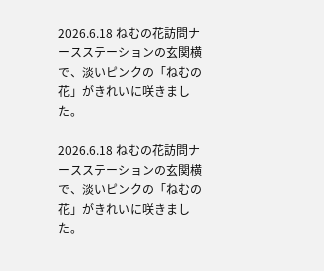2026.6.18 ねむの花訪問ナースステーションの玄関横で、淡いピンクの「ねむの花」がきれいに咲きました。

2026.6.18 ねむの花訪問ナースステーションの玄関横で、淡いピンクの「ねむの花」がきれいに咲きました。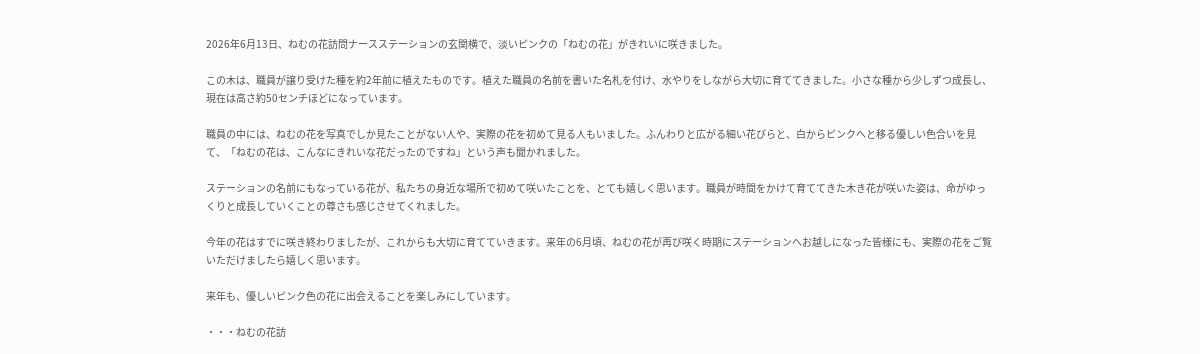2026年6月13日、ねむの花訪問ナースステーションの玄関横で、淡いピンクの「ねむの花」がきれいに咲きました。

この木は、職員が譲り受けた種を約2年前に植えたものです。植えた職員の名前を書いた名札を付け、水やりをしながら大切に育ててきました。小さな種から少しずつ成長し、現在は高さ約50センチほどになっています。

職員の中には、ねむの花を写真でしか見たことがない人や、実際の花を初めて見る人もいました。ふんわりと広がる細い花びらと、白からピンクへと移る優しい色合いを見て、「ねむの花は、こんなにきれいな花だったのですね」という声も聞かれました。

ステーションの名前にもなっている花が、私たちの身近な場所で初めて咲いたことを、とても嬉しく思います。職員が時間をかけて育ててきた木き花が咲いた姿は、命がゆっくりと成長していくことの尊さも感じさせてくれました。

今年の花はすでに咲き終わりましたが、これからも大切に育てていきます。来年の6月頃、ねむの花が再び咲く時期にステーションへお越しになった皆様にも、実際の花をご覧いただけましたら嬉しく思います。

来年も、優しいピンク色の花に出会えることを楽しみにしています。

・・・ねむの花訪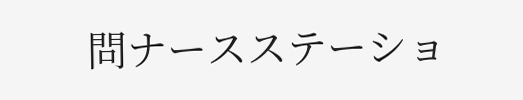問ナースステーショ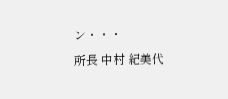ン・・・
所長 中村 紀美代